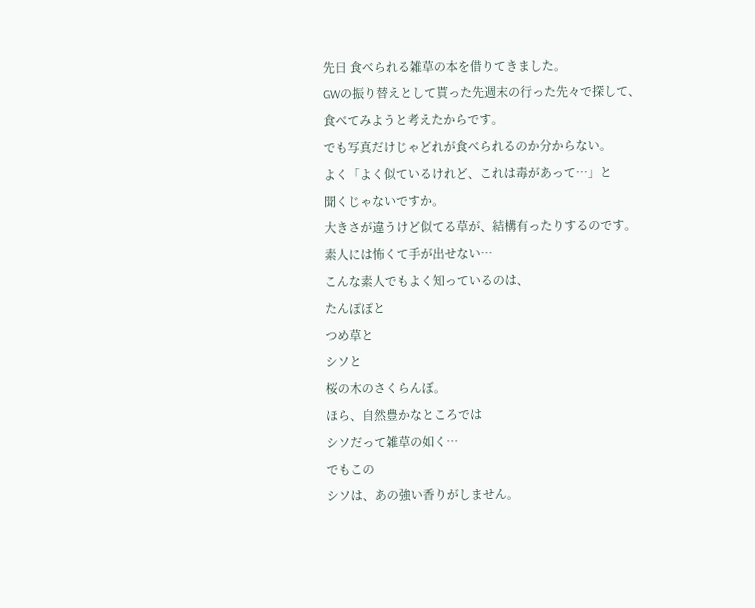先日 食べられる雑草の本を借りてきました。
GWの振り替えとして貰った先週末の行った先々で探して、
食べてみようと考えたからです。
でも写真だけじゃどれが食べられるのか分からない。
よく「よく似ているけれど、これは毒があって…」と
聞くじゃないですか。
大きさが違うけど似てる草が、結構有ったりするのです。
素人には怖くて手が出せない…
こんな素人でもよく知っているのは、
たんぽぽと
つめ草と
シソと
桜の木のさくらんぼ。
ほら、自然豊かなところでは
シソだって雑草の如く…
でもこの
シソは、あの強い香りがしません。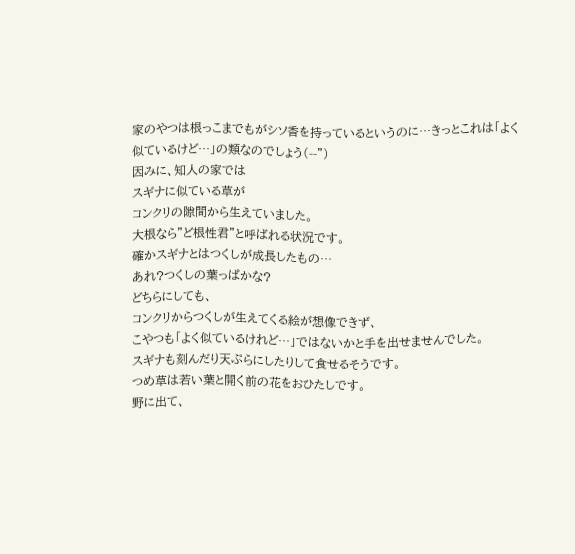家のやつは根っこまでもがシソ香を持っているというのに…きっとこれは「よく似ているけど…」の類なのでしょう(--")
因みに、知人の家では
スギナに似ている草が
コンクリの隙間から生えていました。
大根なら"ど根性君"と呼ばれる状況です。
確かスギナとはつくしが成長したもの…
あれ?つくしの葉っぱかな?
どちらにしても、
コンクリからつくしが生えてくる絵が想像できず、
こやつも「よく似ているけれど…」ではないかと手を出せませんでした。
スギナも刻んだり天ぷらにしたりして食せるそうです。
つめ草は若い葉と開く前の花をおひたしです。
野に出て、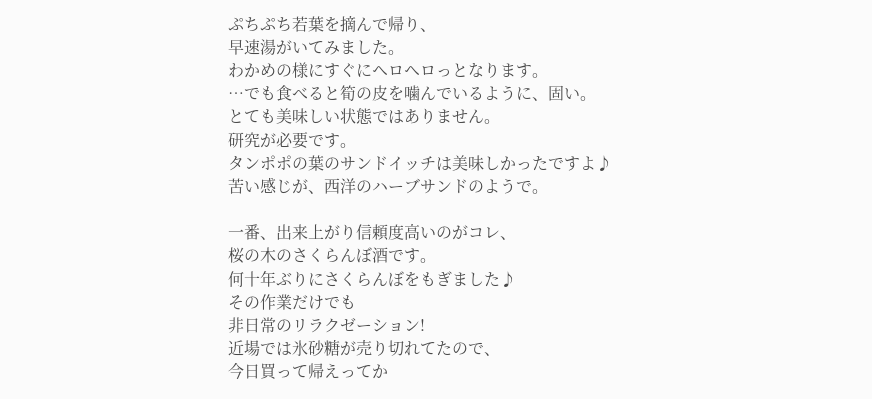ぷちぷち若葉を摘んで帰り、
早速湯がいてみました。
わかめの様にすぐにヘロヘロっとなります。
…でも食べると筍の皮を噛んでいるように、固い。
とても美味しい状態ではありません。
研究が必要です。
タンポポの葉のサンドイッチは美味しかったですよ♪
苦い感じが、西洋のハーブサンドのようで。

一番、出来上がり信頼度高いのがコレ、
桜の木のさくらんぼ酒です。
何十年ぶりにさくらんぼをもぎました♪
その作業だけでも
非日常のリラクゼーション!
近場では氷砂糖が売り切れてたので、
今日買って帰えってか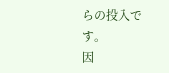らの投入です。
因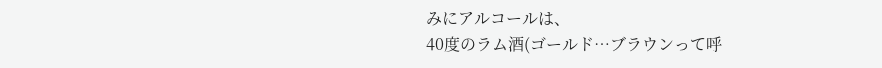みにアルコールは、
40度のラム酒(ゴールド…ブラウンって呼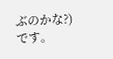ぶのかな?)です。